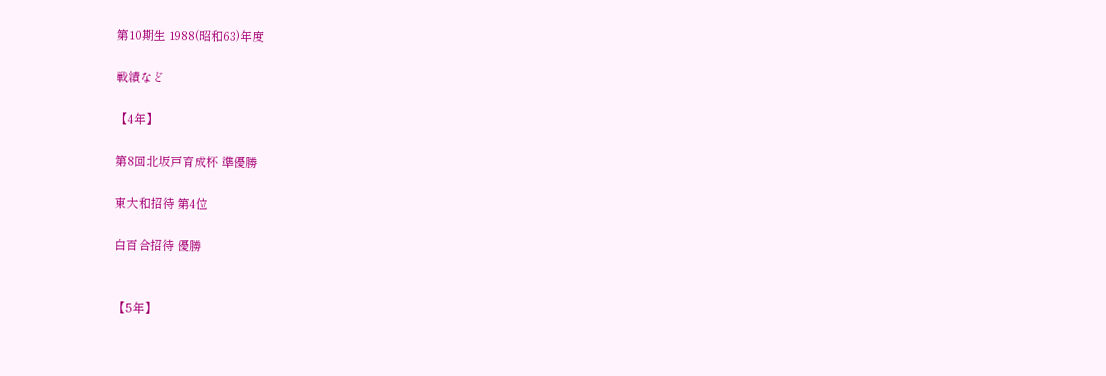第10期生 1988(昭和63)年度

戦績など

【4年】

第8回北坂戸育成杯 準優勝

東大和招待 第4位

白百合招待 優勝


【5年】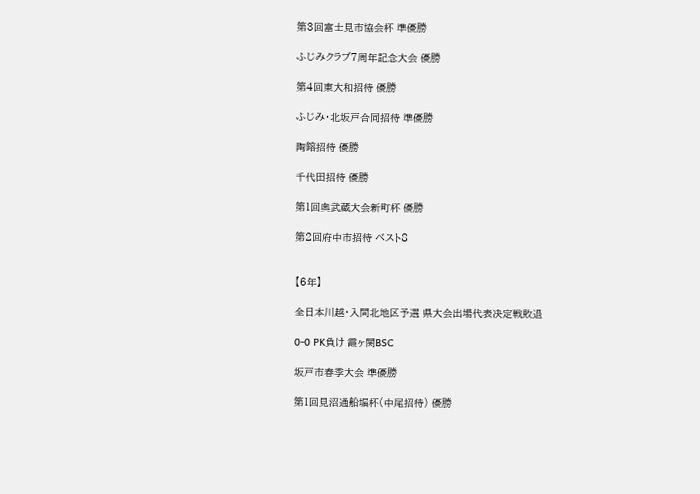第3回富士見市協会杯 準優勝

ふじみクラブ7周年記念大会 優勝

第4回東大和招待 優勝

ふじみ・北坂戸合同招待 準優勝

陶鎔招待 優勝

千代田招待 優勝

第1回奥武蔵大会新町杯 優勝

第2回府中市招待 ベスト8


【6年】

全日本川越・入間北地区予選 県大会出場代表决定戦敗退

0-0 PK負け 霞ヶ関BSC

坂戸市春季大会 準優勝

第1回見沼通船堀杯(中尾招待) 優勝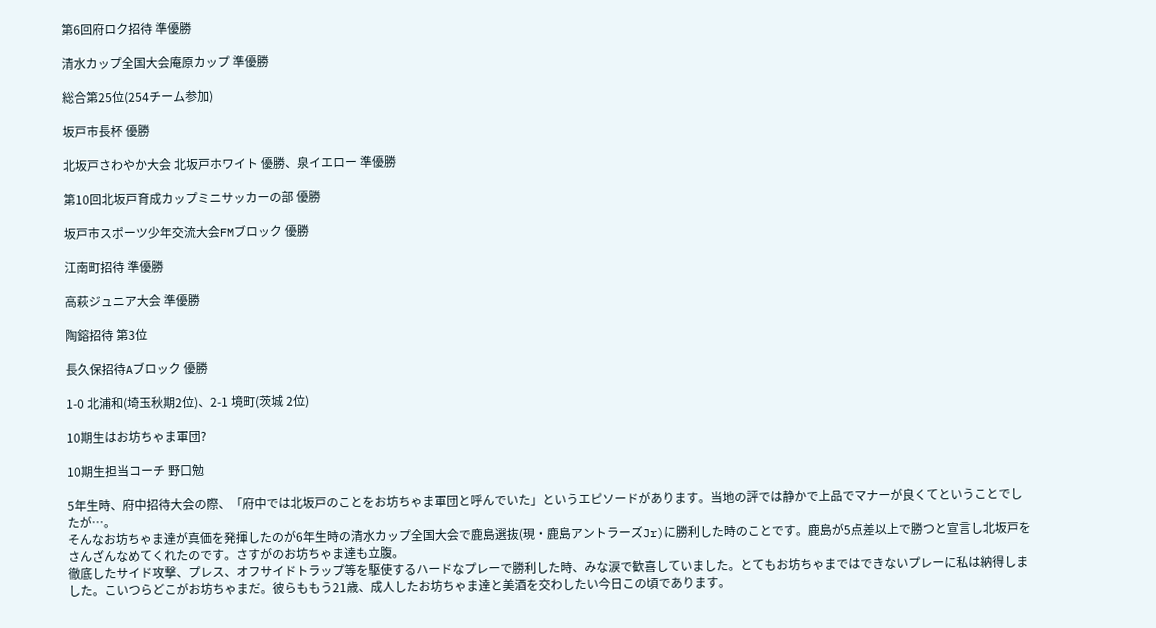第6回府ロク招待 準優勝

清水カップ全国大会庵原カップ 準優勝

総合第25位(254チーム参加)

坂戸市長杯 優勝

北坂戸さわやか大会 北坂戸ホワイト 優勝、泉イエロー 準優勝

第10回北坂戸育成カップミニサッカーの部 優勝

坂戸市スポーツ少年交流大会FMブロック 優勝

江南町招待 準優勝

高萩ジュニア大会 準優勝

陶鎔招待 第3位

長久保招待Aブロック 優勝

1-0 北浦和(埼玉秋期2位)、2-1 境町(茨城 2位)

10期生はお坊ちゃま軍団?

10期生担当コーチ 野口勉

5年生時、府中招待大会の際、「府中では北坂戸のことをお坊ちゃま軍団と呼んでいた」というエピソードがあります。当地の評では静かで上品でマナーが良くてということでしたが…。
そんなお坊ちゃま達が真価を発揮したのが6年生時の清水カップ全国大会で鹿島選抜(現・鹿島アントラーズJr)に勝利した時のことです。鹿島が5点差以上で勝つと宣言し北坂戸をさんざんなめてくれたのです。さすがのお坊ちゃま達も立腹。
徹底したサイド攻撃、プレス、オフサイドトラップ等を駆使するハードなプレーで勝利した時、みな涙で歓喜していました。とてもお坊ちゃまではできないプレーに私は納得しました。こいつらどこがお坊ちゃまだ。彼らももう21歳、成人したお坊ちゃま達と美酒を交わしたい今日この頃であります。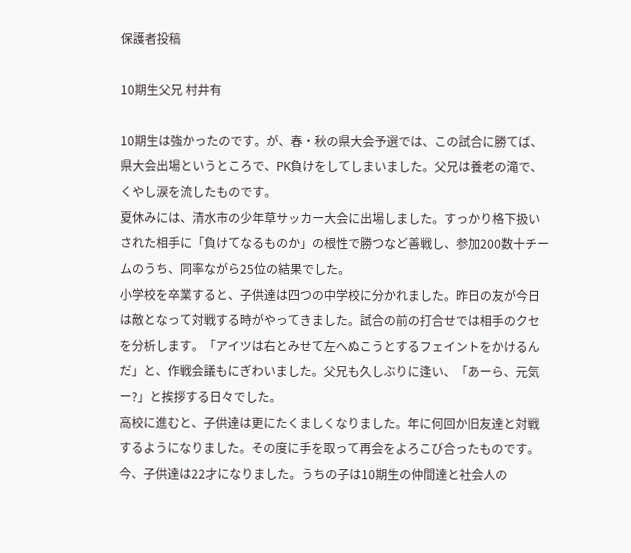保護者投稿

10期生父兄 村井有

10期生は強かったのです。が、春・秋の県大会予選では、この試合に勝てば、県大会出場というところで、PK負けをしてしまいました。父兄は養老の滝で、くやし涙を流したものです。
夏休みには、清水市の少年草サッカー大会に出場しました。すっかり格下扱いされた相手に「負けてなるものか」の根性で勝つなど善戦し、参加200数十チームのうち、同率ながら25位の結果でした。
小学校を卒業すると、子供達は四つの中学校に分かれました。昨日の友が今日は敵となって対戦する時がやってきました。試合の前の打合せでは相手のクセを分析します。「アイツは右とみせて左へぬこうとするフェイントをかけるんだ」と、作戦会議もにぎわいました。父兄も久しぶりに逢い、「あーら、元気ー?」と挨拶する日々でした。
高校に進むと、子供達は更にたくましくなりました。年に何回か旧友達と対戦するようになりました。その度に手を取って再会をよろこび合ったものです。
今、子供達は22才になりました。うちの子は10期生の仲間達と社会人の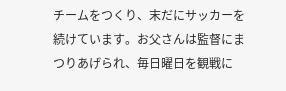チームをつくり、末だにサッカーを続けています。お父さんは監督にまつりあげられ、毎日曜日を観戦に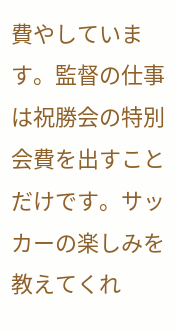費やしています。監督の仕事は祝勝会の特別会費を出すことだけです。サッカーの楽しみを教えてくれ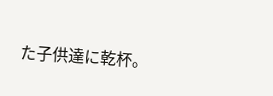た子供達に乾杯。